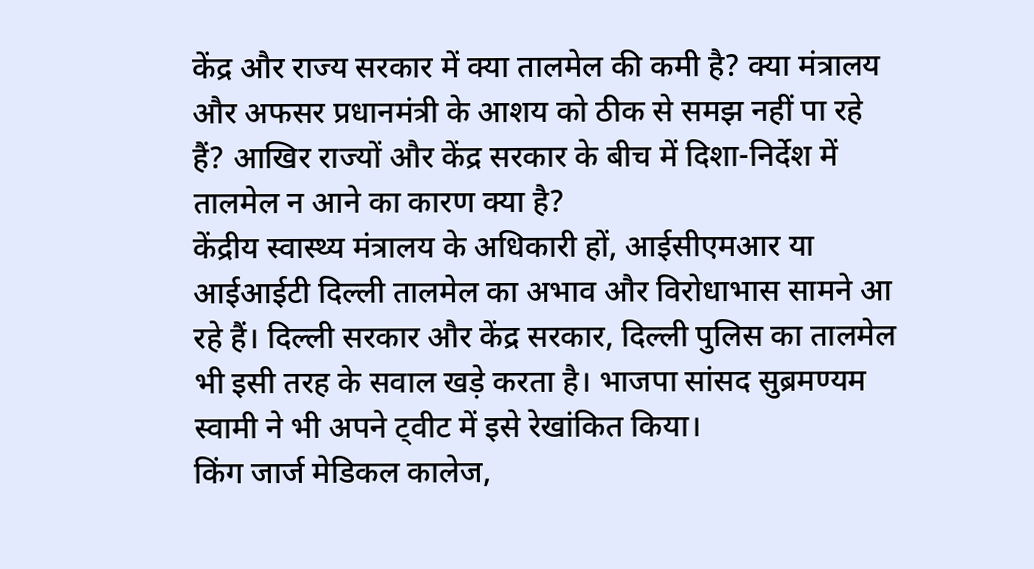केंद्र और राज्य सरकार में क्या तालमेल की कमी है? क्या मंत्रालय और अफसर प्रधानमंत्री के आशय को ठीक से समझ नहीं पा रहे हैं? आखिर राज्यों और केंद्र सरकार के बीच में दिशा-निर्देश में तालमेल न आने का कारण क्या है?
केंद्रीय स्वास्थ्य मंत्रालय के अधिकारी हों, आईसीएमआर या आईआईटी दिल्ली तालमेल का अभाव और विरोधाभास सामने आ रहे हैं। दिल्ली सरकार और केंद्र सरकार, दिल्ली पुलिस का तालमेल भी इसी तरह के सवाल खड़े करता है। भाजपा सांसद सुब्रमण्यम स्वामी ने भी अपने ट्वीट में इसे रेखांकित किया।
किंग जार्ज मेडिकल कालेज,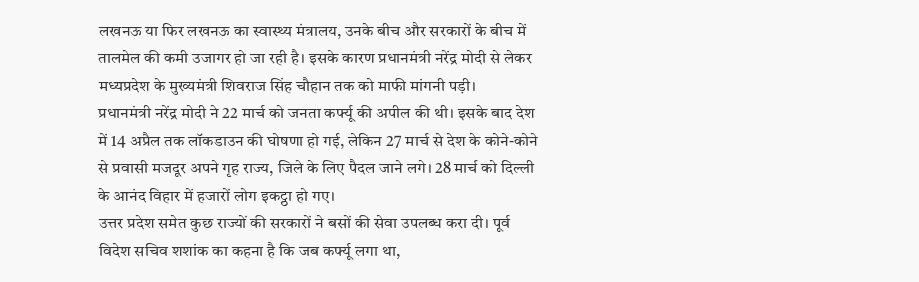लखनऊ या फिर लखनऊ का स्वास्थ्य मंत्रालय, उनके बीच और सरकारों के बीच में तालमेल की कमी उजागर हो जा रही है। इसके कारण प्रधानमंत्री नरेंद्र मोदी से लेकर मध्यप्रदेश के मुख्यमंत्री शिवराज सिंह चौहान तक को माफी मांगनी पड़ी।
प्रधानमंत्री नरेंद्र मोदी ने 22 मार्च को जनता कर्फ्यू की अपील की थी। इसके बाद देश में 14 अप्रैल तक लॉकडाउन की घोषणा हो गई, लेकिन 27 मार्च से देश के कोने-कोने से प्रवासी मजदूर अपने गृह राज्य, जिले के लिए पैदल जाने लगे। 28 मार्च को दिल्ली के आनंद विहार में हजारों लोग इकट्ठा हो गए।
उत्तर प्रदेश समेत कुछ राज्यों की सरकारों ने बसों की सेवा उपलब्ध करा दी। पूर्व विदेश सचिव शशांक का कहना है कि जब कर्फ्यू लगा था,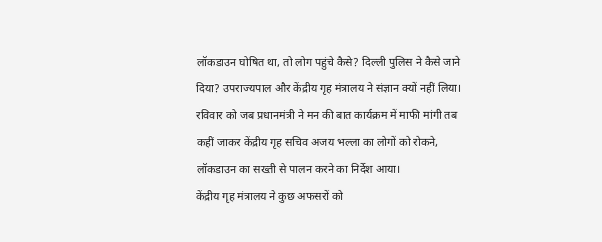लॉकडाउन घोषित था, तो लोग पहुंचे कैसे? दिल्ली पुलिस ने कैसे जाने दिया? उपराज्यपाल और केंद्रीय गृह मंत्रालय ने संज्ञान क्यों नहीं लिया।
रविवार को जब प्रधानमंत्री ने मन की बात कार्यक्रम में माफी मांगी तब कहीं जाकर केंद्रीय गृह सचिव अजय भल्ला का लोगों को रोकने, लॉकडाउन का सख्ती से पालन करने का निर्देश आया।
केंद्रीय गृह मंत्रालय ने कुछ अफसरों को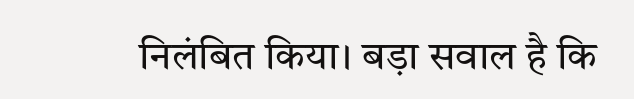निलंबित किया। बड़ा सवाल है कि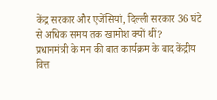केंद्र सरकार और एजेंसियां, दिल्ली सरकार 36 घंटे से अधिक समय तक खामोश क्यों थीं?
प्रधानमंत्री के मन की बात कार्यक्रम के बाद केंद्रीय वित्त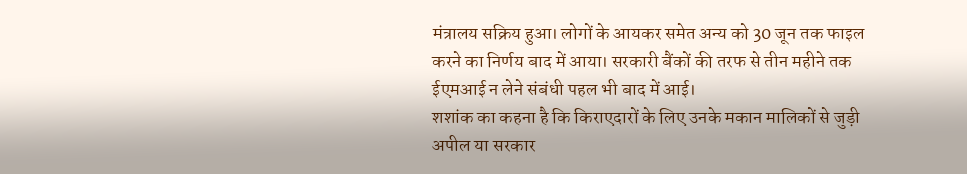मंत्रालय सक्रिय हुआ। लोगों के आयकर समेत अन्य को 30 जून तक फाइल करने का निर्णय बाद में आया। सरकारी बैंकों की तरफ से तीन महीने तक ईएमआई न लेने संबंधी पहल भी बाद में आई।
शशांक का कहना है कि किराएदारों के लिए उनके मकान मालिकों से जुड़ी अपील या सरकार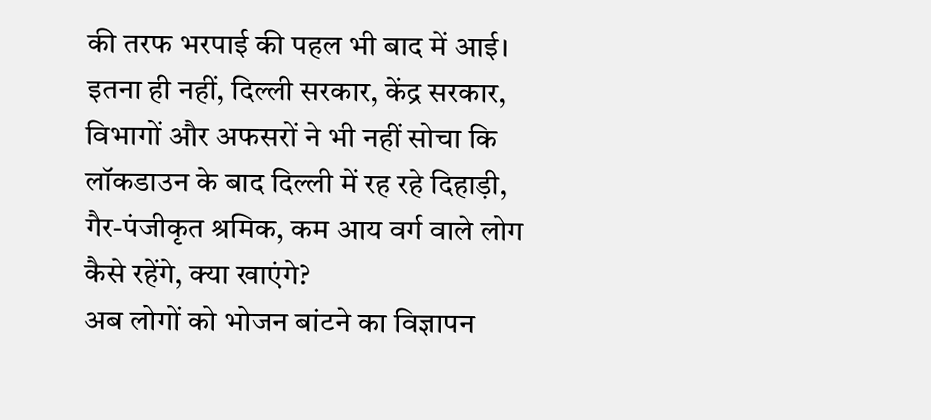की तरफ भरपाई की पहल भी बाद में आई। इतना ही नहीं, दिल्ली सरकार, केंद्र सरकार, विभागों और अफसरों ने भी नहीं सोचा कि लॉकडाउन के बाद दिल्ली में रह रहे दिहाड़ी, गैर-पंजीकृत श्रमिक, कम आय वर्ग वाले लोग कैसे रहेंगे, क्या खाएंगे?
अब लोगों को भोजन बांटने का विज्ञापन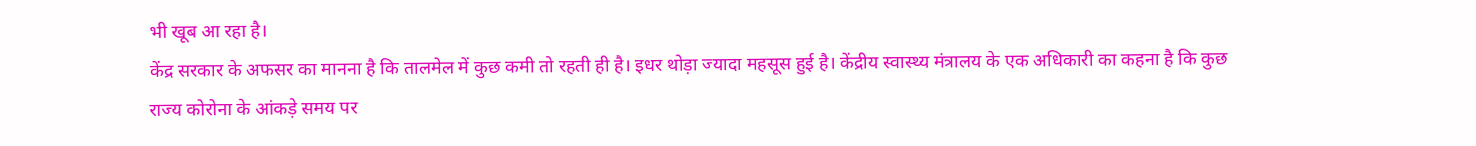भी खूब आ रहा है।
केंद्र सरकार के अफसर का मानना है कि तालमेल में कुछ कमी तो रहती ही है। इधर थोड़ा ज्यादा महसूस हुई है। केंद्रीय स्वास्थ्य मंत्रालय के एक अधिकारी का कहना है कि कुछ राज्य कोरोना के आंकड़े समय पर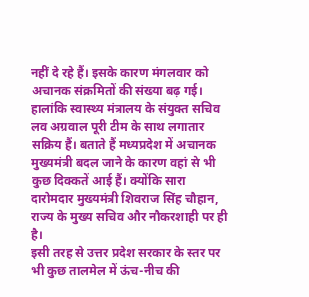नहीं दे रहे हैं। इसके कारण मंगलवार को अचानक संक्रमितों की संख्या बढ़ गई।
हालांकि स्वास्थ्य मंत्रालय के संयुक्त सचिव लव अग्रवाल पूरी टीम के साथ लगातार सक्रिय हैं। बताते हैं मध्यप्रदेश में अचानक मुख्यमंत्री बदल जाने के कारण वहां से भी कुछ दिक्कतें आई हैं। क्योंकि सारा दारोमदार मुख्यमंत्री शिवराज सिंह चौहान, राज्य के मुख्य सचिव और नौकरशाही पर ही है।
इसी तरह से उत्तर प्रदेश सरकार के स्तर पर भी कुछ तालमेल में ऊंच-नीच की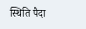स्थिति पैदा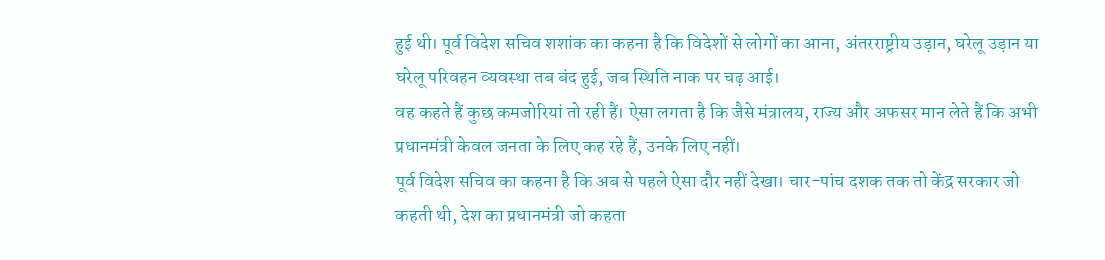हुई थी। पूर्व विदेश सचिव शशांक का कहना है कि विदेशों से लोगों का आना, अंतरराष्ट्रीय उड़ान, घरेलू उड़ान या घरेलू परिवहन व्यवस्था तब बंद हुई, जब स्थिति नाक पर चढ़ आई।
वह कहते हैं कुछ कमजोरियां तो रही हैं। ऐसा लगता है कि जैसे मंत्रालय, राज्य और अफसर मान लेते हैं कि अभी प्रधानमंत्री केवल जनता के लिए कह रहे हैं, उनके लिए नहीं।
पूर्व विदेश सचिव का कहना है कि अब से पहले ऐसा दौर नहीं देखा। चार-पांच दशक तक तो केंद्र सरकार जो कहती थी, देश का प्रधानमंत्री जो कहता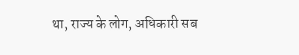था, राज्य के लोग, अधिकारी सब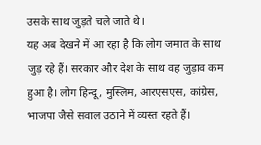उसके साथ जुड़ते चले जाते थे।
यह अब देखने में आ रहा है कि लोग जमात के साथ जुड़ रहे हैं। सरकार और देश के साथ वह जुड़ाव कम हुआ है। लोग हिन्दू, मुस्लिम, आरएसएस, कांग्रेस, भाजपा जैसे सवाल उठाने में व्यस्त रहते हैं।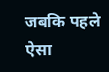जबकि पहले ऐसा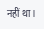नहीं था।